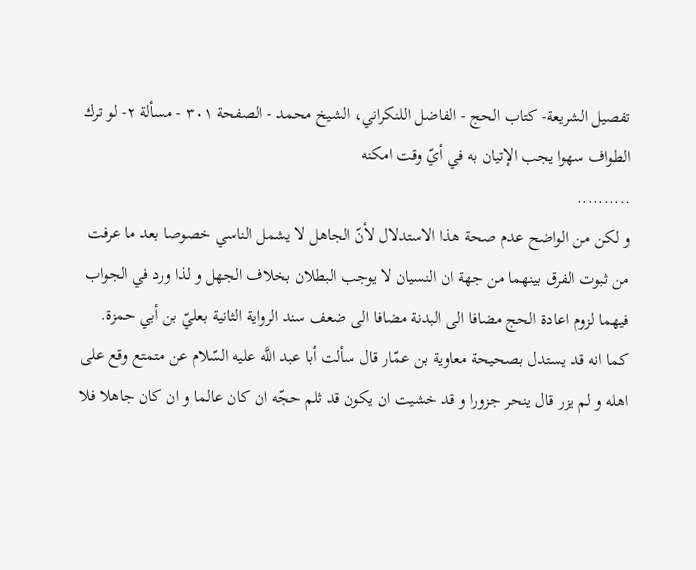تفصيل الشريعة- كتاب الحج - الفاضل اللنكراني، الشيخ محمد - الصفحة ٣٠١ - مسألة ٢- لو ترك الطواف سهوا يجب الإتيان به في أيّ وقت امكنه
..........
و لكن من الواضح عدم صحة هذا الاستدلال لأنّ الجاهل لا يشمل الناسي خصوصا بعد ما عرفت من ثبوت الفرق بينهما من جهة ان النسيان لا يوجب البطلان بخلاف الجهل و لذا ورد في الجواب فيهما لزوم اعادة الحج مضافا الى البدنة مضافا الى ضعف سند الرواية الثانية بعليّ بن أبي حمزة.
كما انه قد يستدل بصحيحة معاوية بن عمّار قال سألت أبا عبد اللَّه عليه السّلام عن متمتع وقع على اهله و لم يزر قال ينحر جزورا و قد خشيت ان يكون قد ثلم حجّه ان كان عالما و ان كان جاهلا فلا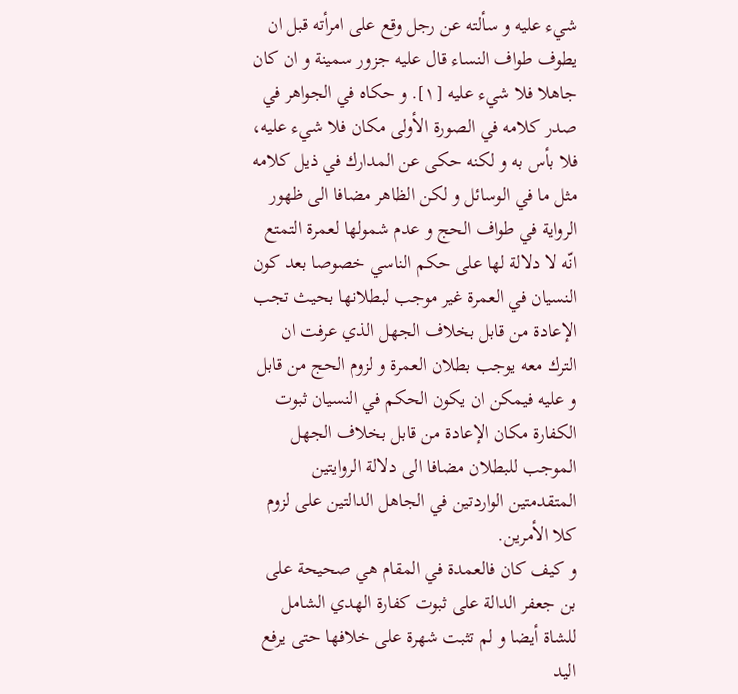شيء عليه و سألته عن رجل وقع على امرأته قبل ان يطوف طواف النساء قال عليه جزور سمينة و ان كان جاهلا فلا شيء عليه [١]. و حكاه في الجواهر في صدر كلامه في الصورة الأولى مكان فلا شيء عليه، فلا بأس به و لكنه حكى عن المدارك في ذيل كلامه مثل ما في الوسائل و لكن الظاهر مضافا الى ظهور الرواية في طواف الحج و عدم شمولها لعمرة التمتع انّه لا دلالة لها على حكم الناسي خصوصا بعد كون النسيان في العمرة غير موجب لبطلانها بحيث تجب الإعادة من قابل بخلاف الجهل الذي عرفت ان الترك معه يوجب بطلان العمرة و لزوم الحج من قابل و عليه فيمكن ان يكون الحكم في النسيان ثبوت الكفارة مكان الإعادة من قابل بخلاف الجهل الموجب للبطلان مضافا الى دلالة الروايتين المتقدمتين الواردتين في الجاهل الدالتين على لزوم كلا الأمرين.
و كيف كان فالعمدة في المقام هي صحيحة على بن جعفر الدالة على ثبوت كفارة الهدي الشامل للشاة أيضا و لم تثبت شهرة على خلافها حتى يرفع اليد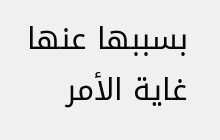بسببها عنها غاية الأمر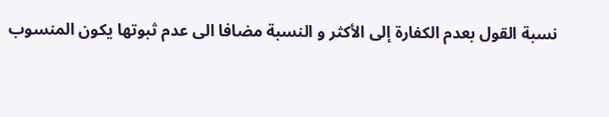نسبة القول بعدم الكفارة إلى الأكثر و النسبة مضافا الى عدم ثبوتها يكون المنسوب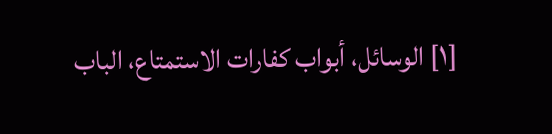[١] الوسائل، أبواب كفارات الاستمتاع، الباب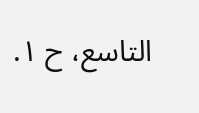التاسع، ح ١.